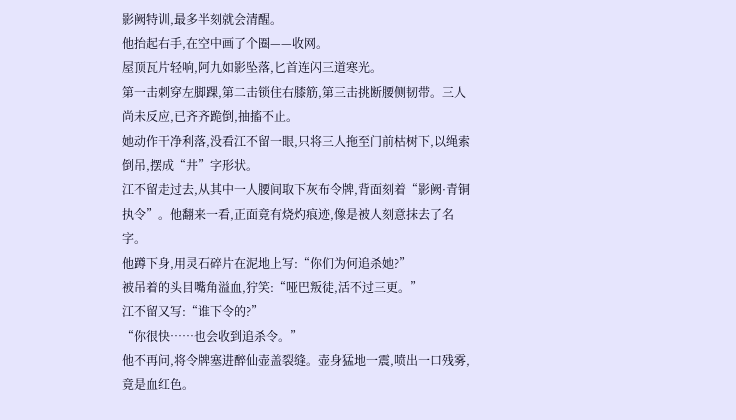影阙特训,最多半刻就会清醒。
他抬起右手,在空中画了个圈——收网。
屋顶瓦片轻响,阿九如影坠落,匕首连闪三道寒光。
第一击刺穿左脚踝,第二击锁住右膝筋,第三击挑断腰侧韧带。三人尚未反应,已齐齐跪倒,抽搐不止。
她动作干净利落,没看江不留一眼,只将三人拖至门前枯树下,以绳索倒吊,摆成“井”字形状。
江不留走过去,从其中一人腰间取下灰布令牌,背面刻着“影阙·青铜执令”。他翻来一看,正面竟有烧灼痕迹,像是被人刻意抹去了名字。
他蹲下身,用灵石碎片在泥地上写:“你们为何追杀她?”
被吊着的头目嘴角溢血,狞笑:“哑巴叛徒,活不过三更。”
江不留又写:“谁下令的?”
“你很快……也会收到追杀令。”
他不再问,将令牌塞进醉仙壶盖裂缝。壶身猛地一震,喷出一口残雾,竟是血红色。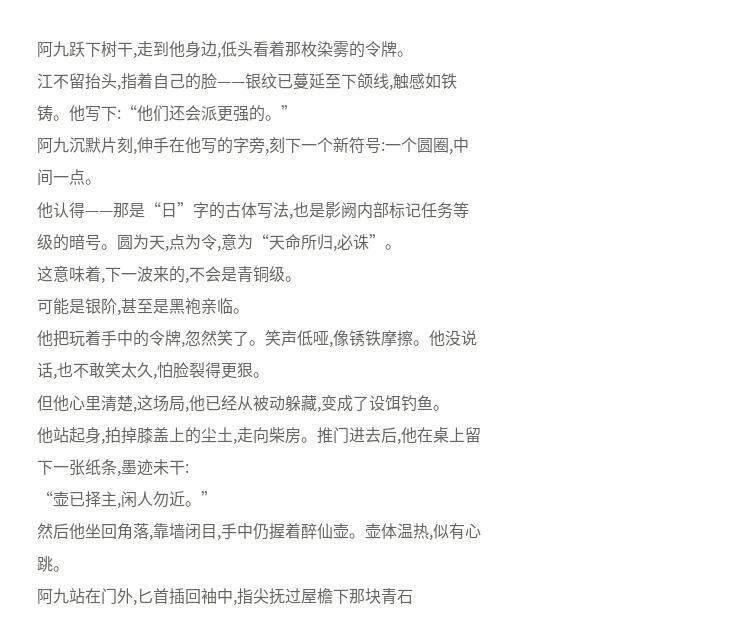阿九跃下树干,走到他身边,低头看着那枚染雾的令牌。
江不留抬头,指着自己的脸——银纹已蔓延至下颌线,触感如铁铸。他写下:“他们还会派更强的。”
阿九沉默片刻,伸手在他写的字旁,刻下一个新符号:一个圆圈,中间一点。
他认得——那是“日”字的古体写法,也是影阙内部标记任务等级的暗号。圆为天,点为令,意为“天命所归,必诛”。
这意味着,下一波来的,不会是青铜级。
可能是银阶,甚至是黑袍亲临。
他把玩着手中的令牌,忽然笑了。笑声低哑,像锈铁摩擦。他没说话,也不敢笑太久,怕脸裂得更狠。
但他心里清楚,这场局,他已经从被动躲藏,变成了设饵钓鱼。
他站起身,拍掉膝盖上的尘土,走向柴房。推门进去后,他在桌上留下一张纸条,墨迹未干:
“壶已择主,闲人勿近。”
然后他坐回角落,靠墙闭目,手中仍握着醉仙壶。壶体温热,似有心跳。
阿九站在门外,匕首插回袖中,指尖抚过屋檐下那块青石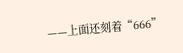——上面还刻着“666”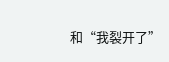和“我裂开了”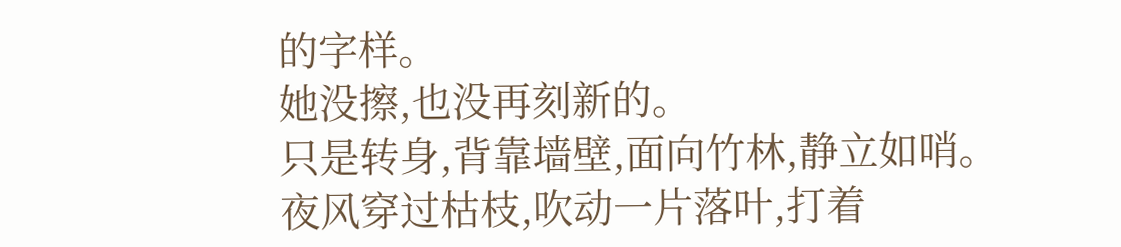的字样。
她没擦,也没再刻新的。
只是转身,背靠墙壁,面向竹林,静立如哨。
夜风穿过枯枝,吹动一片落叶,打着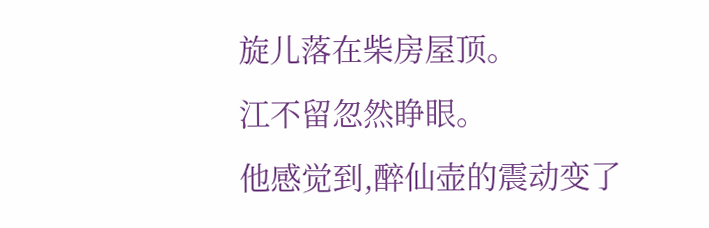旋儿落在柴房屋顶。
江不留忽然睁眼。
他感觉到,醉仙壶的震动变了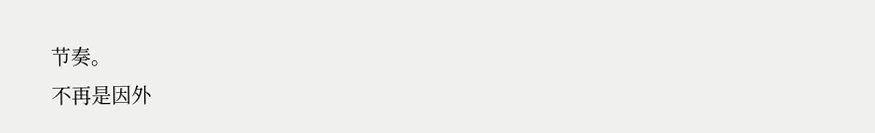节奏。
不再是因外